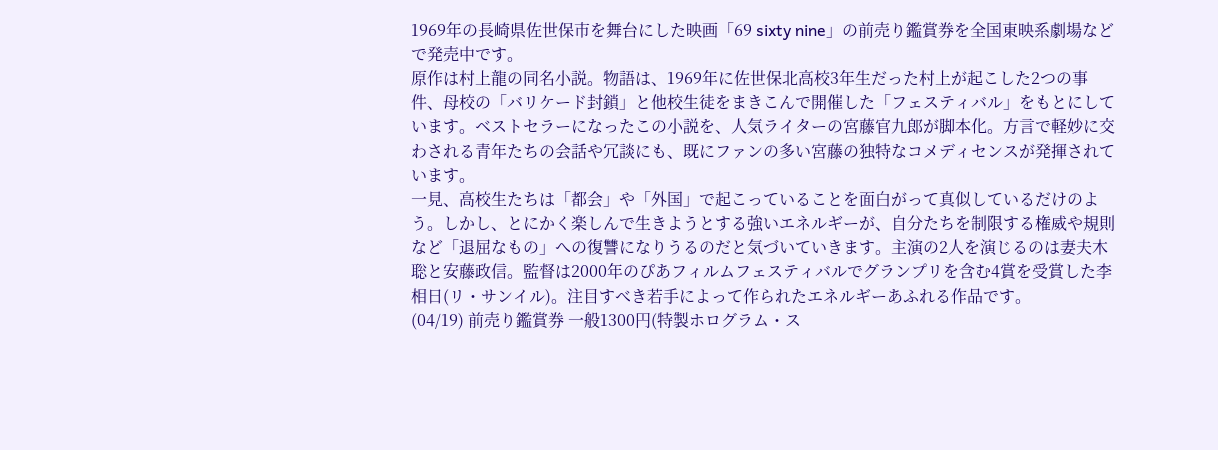1969年の長崎県佐世保市を舞台にした映画「69 sixty nine」の前売り鑑賞券を全国東映系劇場などで発売中です。
原作は村上龍の同名小説。物語は、1969年に佐世保北高校3年生だった村上が起こした2つの事件、母校の「バリケード封鎖」と他校生徒をまきこんで開催した「フェスティバル」をもとにしています。ベストセラーになったこの小説を、人気ライターの宮藤官九郎が脚本化。方言で軽妙に交わされる青年たちの会話や冗談にも、既にファンの多い宮藤の独特なコメディセンスが発揮されています。
一見、高校生たちは「都会」や「外国」で起こっていることを面白がって真似しているだけのよう。しかし、とにかく楽しんで生きようとする強いエネルギーが、自分たちを制限する権威や規則など「退屈なもの」への復讐になりうるのだと気づいていきます。主演の2人を演じるのは妻夫木聡と安藤政信。監督は2000年のぴあフィルムフェスティバルでグランプリを含む4賞を受賞した李相日(リ・サンイル)。注目すべき若手によって作られたエネルギーあふれる作品です。
(04/19) 前売り鑑賞券 一般1300円(特製ホログラム・ス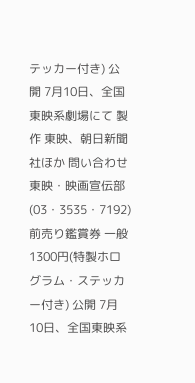テッカー付き) 公開 7月10日、全国東映系劇場にて 製作 東映、朝日新聞社ほか 問い合わせ 東映・映画宣伝部(03・3535・7192)
前売り鑑賞券 一般1300円(特製ホログラム・ステッカー付き) 公開 7月10日、全国東映系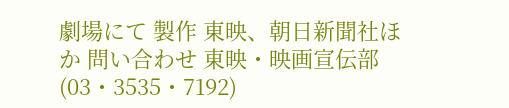劇場にて 製作 東映、朝日新聞社ほか 問い合わせ 東映・映画宣伝部(03・3535・7192)